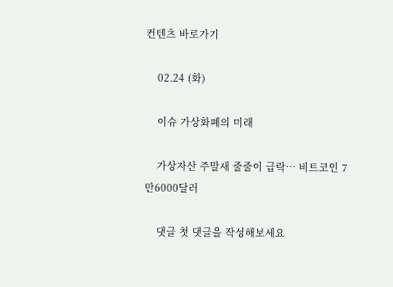컨텐츠 바로가기

    02.24 (화)

    이슈 가상화폐의 미래

    가상자산 주말새 줄줄이 급락… 비트코인 7만6000달러

    댓글 첫 댓글을 작성해보세요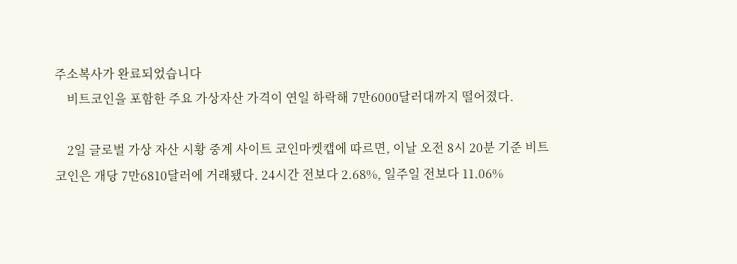주소복사가 완료되었습니다
    비트코인을 포함한 주요 가상자산 가격이 연일 하락해 7만6000달러대까지 떨어졌다.

    2일 글로벌 가상 자산 시황 중계 사이트 코인마켓캡에 따르면, 이날 오전 8시 20분 기준 비트코인은 개당 7만6810달러에 거래됐다. 24시간 전보다 2.68%, 일주일 전보다 11.06%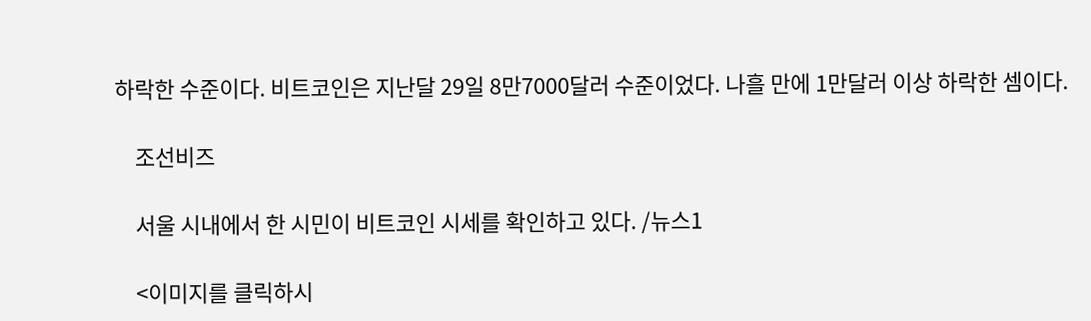하락한 수준이다. 비트코인은 지난달 29일 8만7000달러 수준이었다. 나흘 만에 1만달러 이상 하락한 셈이다.

    조선비즈

    서울 시내에서 한 시민이 비트코인 시세를 확인하고 있다. /뉴스1

    <이미지를 클릭하시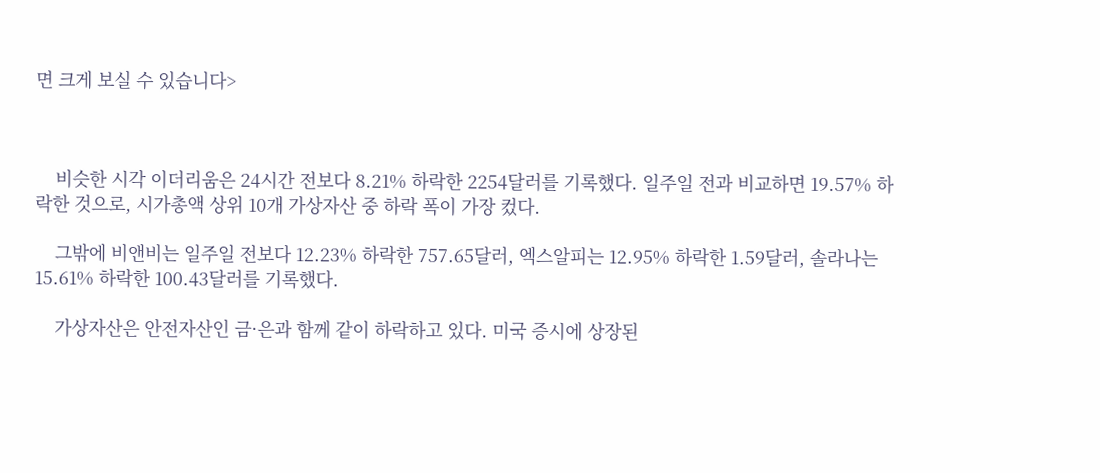면 크게 보실 수 있습니다>



    비슷한 시각 이더리움은 24시간 전보다 8.21% 하락한 2254달러를 기록했다. 일주일 전과 비교하면 19.57% 하락한 것으로, 시가총액 상위 10개 가상자산 중 하락 폭이 가장 컸다.

    그밖에 비앤비는 일주일 전보다 12.23% 하락한 757.65달러, 엑스알피는 12.95% 하락한 1.59달러, 솔라나는 15.61% 하락한 100.43달러를 기록했다.

    가상자산은 안전자산인 금·은과 함께 같이 하락하고 있다. 미국 증시에 상장된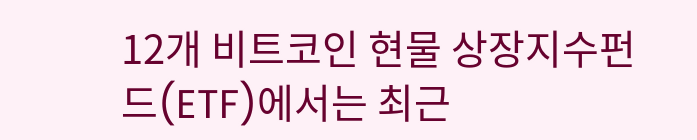12개 비트코인 현물 상장지수펀드(ETF)에서는 최근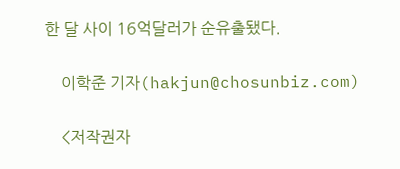한 달 사이 16억달러가 순유출됐다.

    이학준 기자(hakjun@chosunbiz.com)

    <저작권자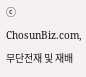ⓒ ChosunBiz.com, 무단전재 및 재배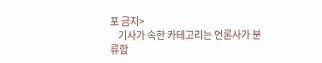포 금지>
    기사가 속한 카테고리는 언론사가 분류합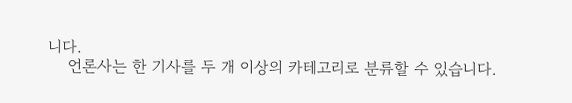니다.
    언론사는 한 기사를 두 개 이상의 카테고리로 분류할 수 있습니다.